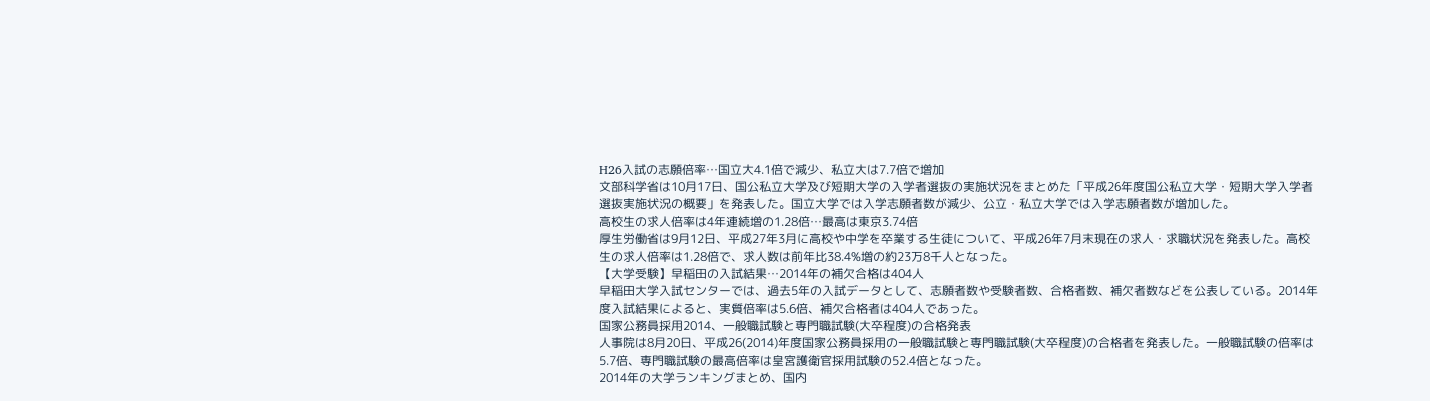H26入試の志願倍率…国立大4.1倍で減少、私立大は7.7倍で増加
文部科学省は10月17日、国公私立大学及び短期大学の入学者選抜の実施状況をまとめた「平成26年度国公私立大学・短期大学入学者選抜実施状況の概要」を発表した。国立大学では入学志願者数が減少、公立・私立大学では入学志願者数が増加した。
高校生の求人倍率は4年連続増の1.28倍…最高は東京3.74倍
厚生労働省は9月12日、平成27年3月に高校や中学を卒業する生徒について、平成26年7月末現在の求人・求職状況を発表した。高校生の求人倍率は1.28倍で、求人数は前年比38.4%増の約23万8千人となった。
【大学受験】早稲田の入試結果…2014年の補欠合格は404人
早稲田大学入試センターでは、過去5年の入試データとして、志願者数や受験者数、合格者数、補欠者数などを公表している。2014年度入試結果によると、実質倍率は5.6倍、補欠合格者は404人であった。
国家公務員採用2014、一般職試験と専門職試験(大卒程度)の合格発表
人事院は8月20日、平成26(2014)年度国家公務員採用の一般職試験と専門職試験(大卒程度)の合格者を発表した。一般職試験の倍率は5.7倍、専門職試験の最高倍率は皇宮護衛官採用試験の52.4倍となった。
2014年の大学ランキングまとめ、国内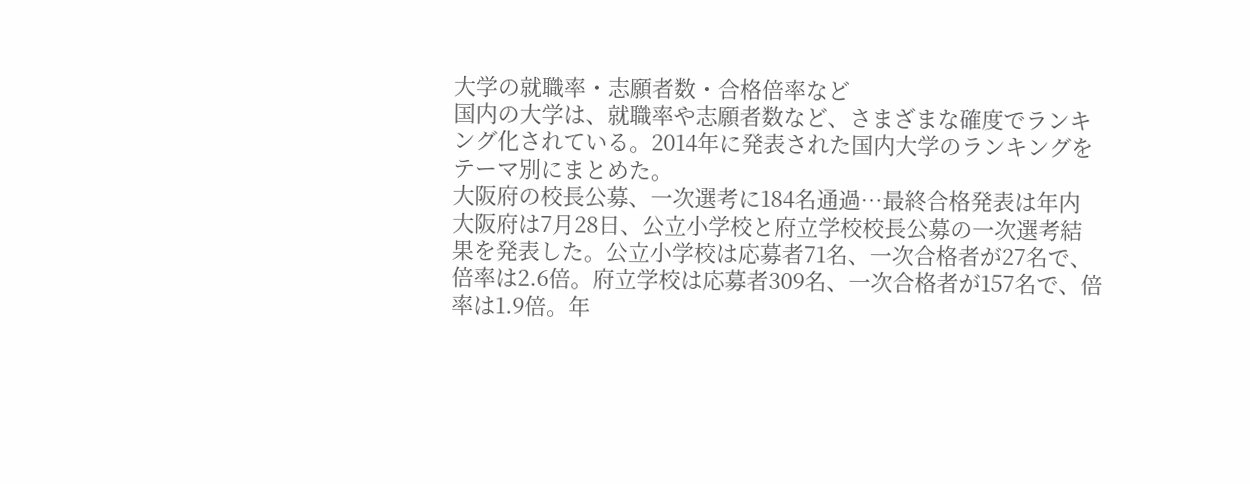大学の就職率・志願者数・合格倍率など
国内の大学は、就職率や志願者数など、さまざまな確度でランキング化されている。2014年に発表された国内大学のランキングをテーマ別にまとめた。
大阪府の校長公募、一次選考に184名通過…最終合格発表は年内
大阪府は7月28日、公立小学校と府立学校校長公募の一次選考結果を発表した。公立小学校は応募者71名、一次合格者が27名で、倍率は2.6倍。府立学校は応募者309名、一次合格者が157名で、倍率は1.9倍。年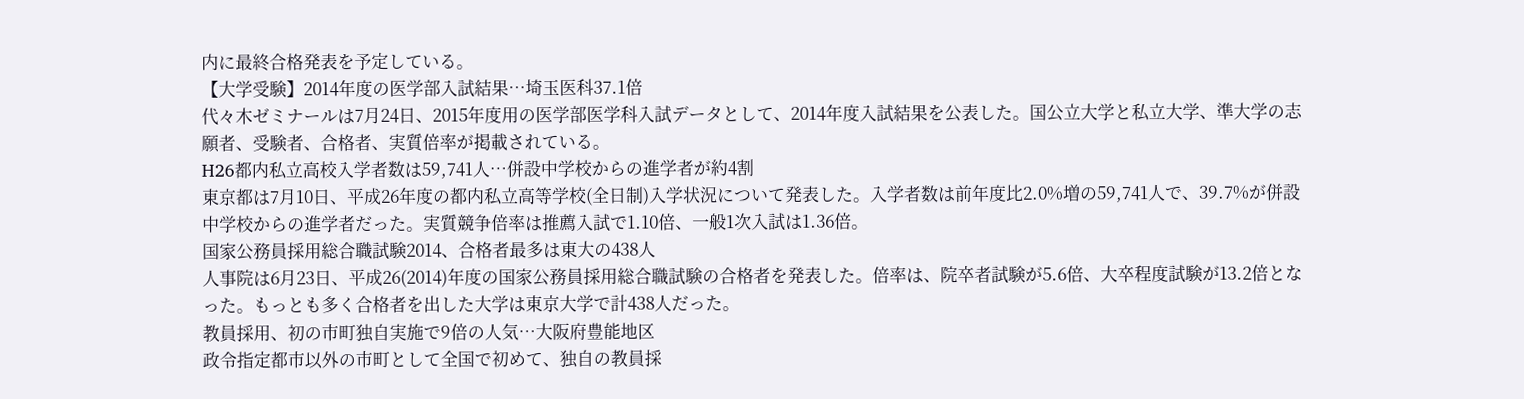内に最終合格発表を予定している。
【大学受験】2014年度の医学部入試結果…埼玉医科37.1倍
代々木ゼミナールは7月24日、2015年度用の医学部医学科入試データとして、2014年度入試結果を公表した。国公立大学と私立大学、準大学の志願者、受験者、合格者、実質倍率が掲載されている。
H26都内私立高校入学者数は59,741人…併設中学校からの進学者が約4割
東京都は7月10日、平成26年度の都内私立高等学校(全日制)入学状況について発表した。入学者数は前年度比2.0%増の59,741人で、39.7%が併設中学校からの進学者だった。実質競争倍率は推薦入試で1.10倍、一般1次入試は1.36倍。
国家公務員採用総合職試験2014、合格者最多は東大の438人
人事院は6月23日、平成26(2014)年度の国家公務員採用総合職試験の合格者を発表した。倍率は、院卒者試験が5.6倍、大卒程度試験が13.2倍となった。もっとも多く合格者を出した大学は東京大学で計438人だった。
教員採用、初の市町独自実施で9倍の人気…大阪府豊能地区
政令指定都市以外の市町として全国で初めて、独自の教員採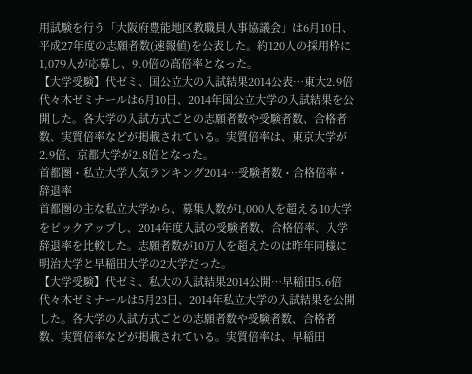用試験を行う「大阪府豊能地区教職員人事協議会」は6月10日、平成27年度の志願者数(速報値)を公表した。約120人の採用枠に1,079人が応募し、9.0倍の高倍率となった。
【大学受験】代ゼミ、国公立大の入試結果2014公表…東大2.9倍
代々木ゼミナールは6月10日、2014年国公立大学の入試結果を公開した。各大学の入試方式ごとの志願者数や受験者数、合格者数、実質倍率などが掲載されている。実質倍率は、東京大学が2.9倍、京都大学が2.8倍となった。
首都圏・私立大学人気ランキング2014…受験者数・合格倍率・辞退率
首都圏の主な私立大学から、募集人数が1,000人を超える10大学をピックアップし、2014年度入試の受験者数、合格倍率、入学辞退率を比較した。志願者数が10万人を超えたのは昨年同様に明治大学と早稲田大学の2大学だった。
【大学受験】代ゼミ、私大の入試結果2014公開…早稲田5.6倍
代々木ゼミナールは5月23日、2014年私立大学の入試結果を公開した。各大学の入試方式ごとの志願者数や受験者数、合格者数、実質倍率などが掲載されている。実質倍率は、早稲田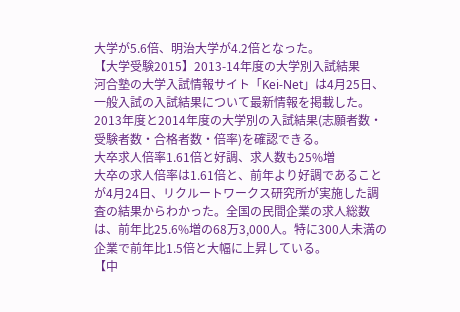大学が5.6倍、明治大学が4.2倍となった。
【大学受験2015】2013-14年度の大学別入試結果
河合塾の大学入試情報サイト「Kei-Net」は4月25日、一般入試の入試結果について最新情報を掲載した。2013年度と2014年度の大学別の入試結果(志願者数・受験者数・合格者数・倍率)を確認できる。
大卒求人倍率1.61倍と好調、求人数も25%増
大卒の求人倍率は1.61倍と、前年より好調であることが4月24日、リクルートワークス研究所が実施した調査の結果からわかった。全国の民間企業の求人総数は、前年比25.6%増の68万3,000人。特に300人未満の企業で前年比1.5倍と大幅に上昇している。
【中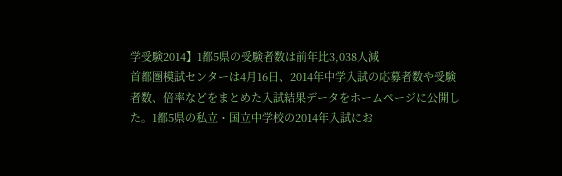学受験2014】1都5県の受験者数は前年比3,038人減
首都圏模試センターは4月16日、2014年中学入試の応募者数や受験者数、倍率などをまとめた入試結果データをホームページに公開した。1都5県の私立・国立中学校の2014年入試にお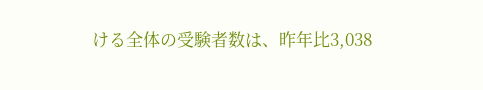ける全体の受験者数は、昨年比3,038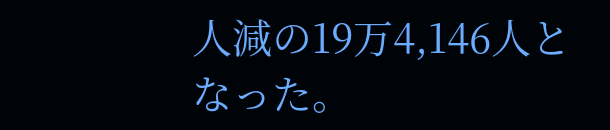人減の19万4,146人となった。